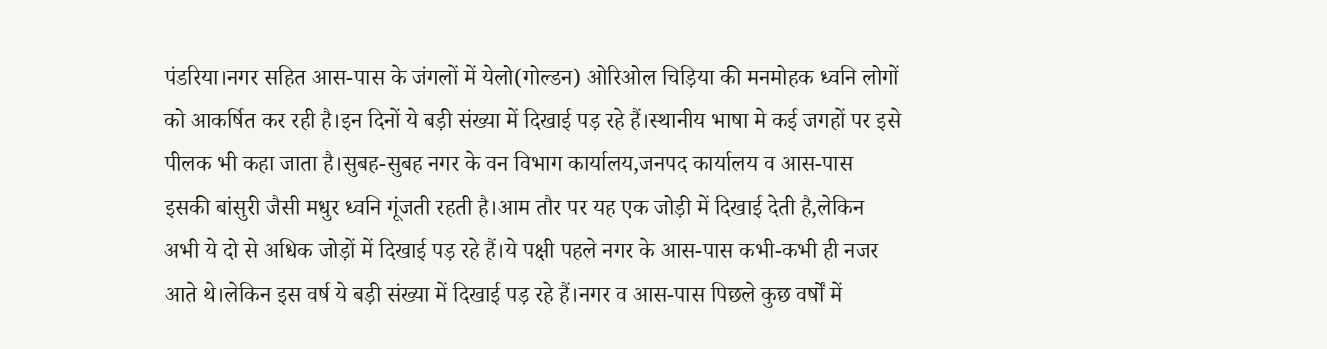पंडरिया।नगर सहित आस-पास के जंगलों में येलो(गोल्डन) ओरिओल चिड़िया की मनमोहक ध्वनि लोगों को आकर्षित कर रही है।इन दिनों ये बड़ी संख्या में दिखाई पड़ रहे हैं।स्थानीय भाषा मे कई जगहों पर इसे पीलक भी कहा जाता है।सुबह-सुबह नगर के वन विभाग कार्यालय,जनपद कार्यालय व आस-पास इसकी बांसुरी जैसी मधुर ध्वनि गूंजती रहती है।आम तौर पर यह एक जोड़ी में दिखाई देती है,लेकिन अभी ये दो से अधिक जोड़ों में दिखाई पड़ रहे हैं।ये पक्षी पहले नगर के आस-पास कभी-कभी ही नजर आते थे।लेकिन इस वर्ष ये बड़ी संख्या में दिखाई पड़ रहे हैं।नगर व आस-पास पिछले कुछ वर्षों में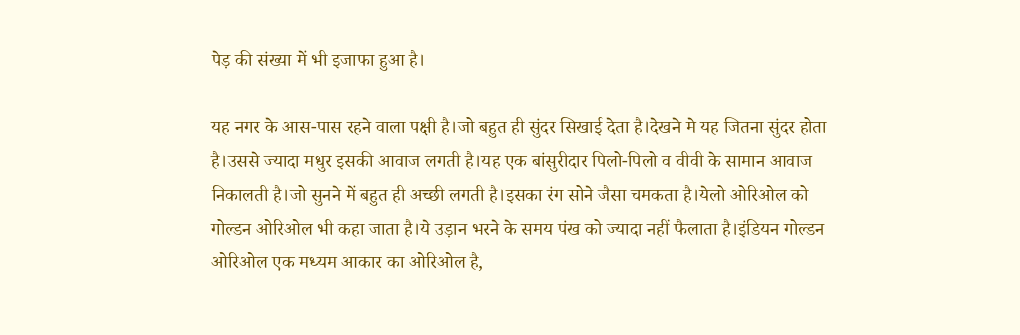पेड़ की संख्या में भी इजाफा हुआ है।

यह नगर के आस-पास रहने वाला पक्षी है।जो बहुत ही सुंदर सिखाई देता है।देखने मे यह जितना सुंदर होता है।उससे ज्यादा मधुर इसकी आवाज लगती है।यह एक बांसुरीदार पिलो-पिलो व वीवी के सामान आवाज निकालती है।जो सुनने में बहुत ही अच्छी लगती है।इसका रंग सोने जैसा चमकता है।येलो ओरिओल को गोल्डन ओरिओल भी कहा जाता है।ये उड़ान भरने के समय पंख को ज्यादा नहीं फैलाता है।इंडियन गोल्डन ओरिओल एक मध्यम आकार का ओरिओल है,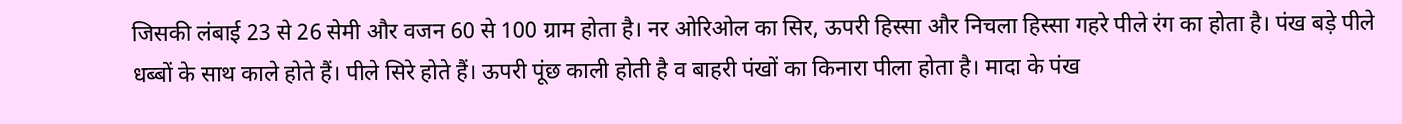जिसकी लंबाई 23 से 26 सेमी और वजन 60 से 100 ग्राम होता है। नर ओरिओल का सिर, ऊपरी हिस्सा और निचला हिस्सा गहरे पीले रंग का होता है। पंख बड़े पीले धब्बों के साथ काले होते हैं। पीले सिरे होते हैं। ऊपरी पूंछ काली होती है व बाहरी पंखों का किनारा पीला होता है। मादा के पंख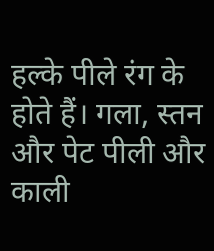हल्के पीले रंग के होते हैं। गला, स्तन और पेट पीली और काली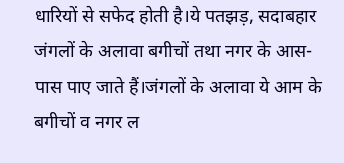धारियों से सफेद होती है।ये पतझड़, सदाबहार जंगलों के अलावा बगीचों तथा नगर के आस-पास पाए जाते हैं।जंगलों के अलावा ये आम के बगीचों व नगर ल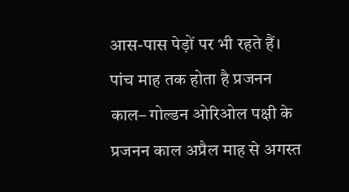आस-पास पेड़ों पर भी रहते हैं।
पांच माह तक होता है प्रजनन काल– गोल्डन ओरिओल पक्षी के प्रजनन काल अप्रैल माह से अगस्त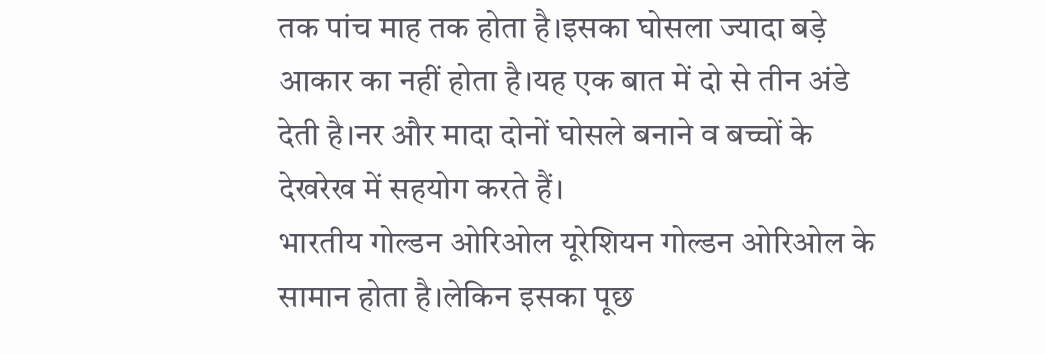तक पांच माह तक होता है।इसका घोसला ज्यादा बड़े आकार का नहीं होता है।यह एक बात में दो से तीन अंडे देती है।नर और मादा दोनों घोसले बनाने व बच्चों के देखरेख में सहयोग करते हैं।
भारतीय गोल्डन ओरिओल यूरेशियन गोल्डन ओरिओल के सामान होता है।लेकिन इसका पूछ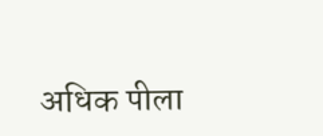अधिक पीला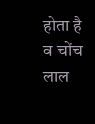होता है व चोंच लाल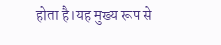होता है।यह मुख्य रूप से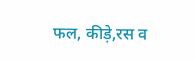फल, कीड़े,रस व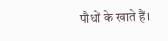पौधों के खाते हैं।